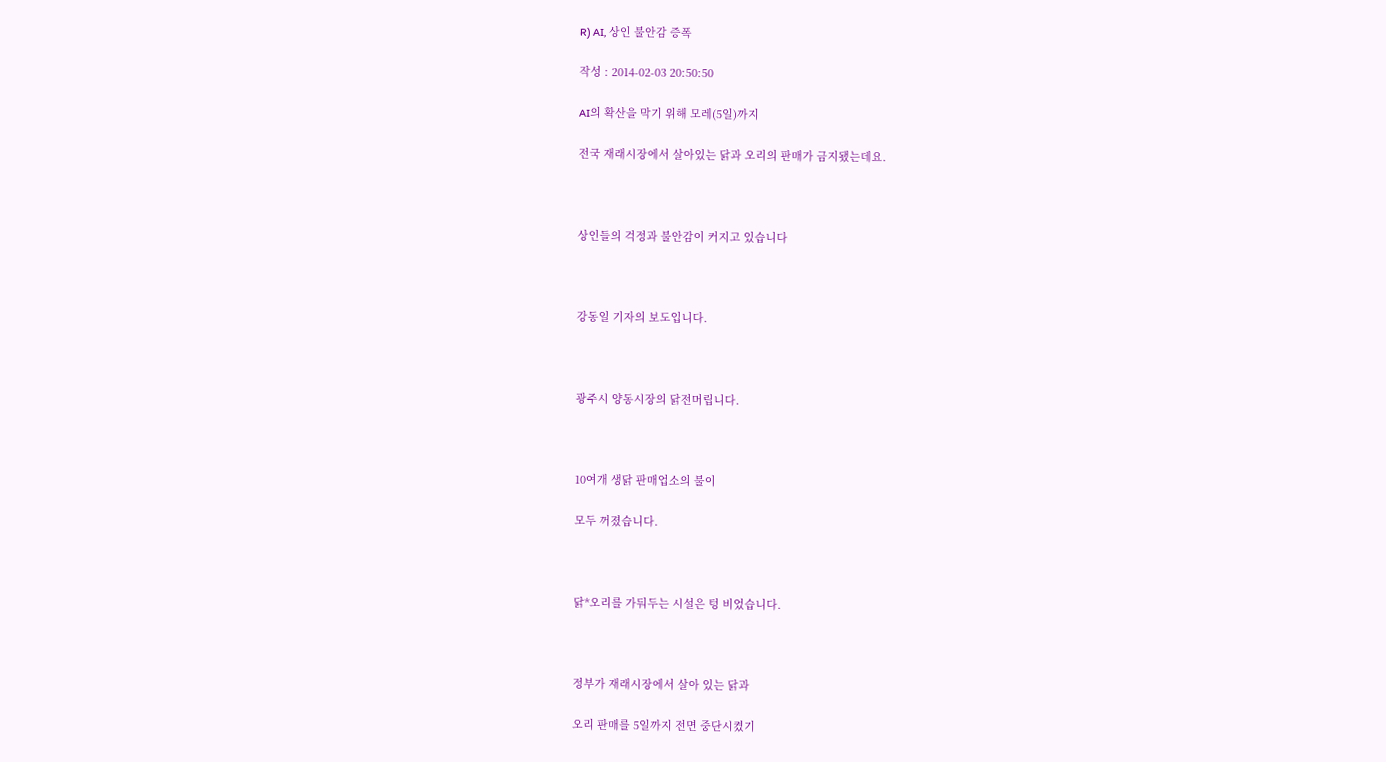R) AI, 상인 불안감 증폭

작성 : 2014-02-03 20:50:50

AI의 확산을 막기 위해 모레(5일)까지

전국 재래시장에서 살아있는 닭과 오리의 판매가 금지됐는데요.



상인들의 걱정과 불안감이 커지고 있습니다



강동일 기자의 보도입니다.



광주시 양동시장의 닭전머립니다.



10여개 생닭 판매업소의 불이

모두 꺼졌습니다.



닭*오리를 가둬두는 시설은 텅 비었습니다.



정부가 재래시장에서 살아 있는 닭과

오리 판매를 5일까지 전면 중단시켰기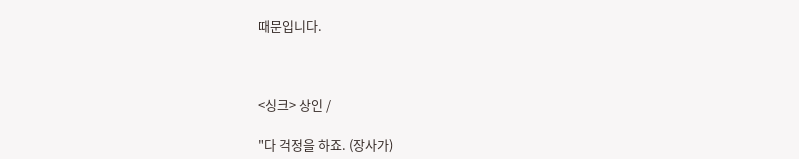때문입니다.



<싱크> 상인 /

"다 걱정을 하죠. (장사가)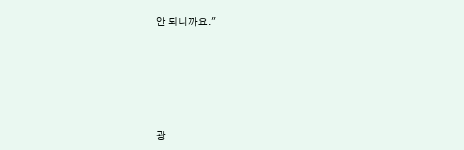안 되니까요."





광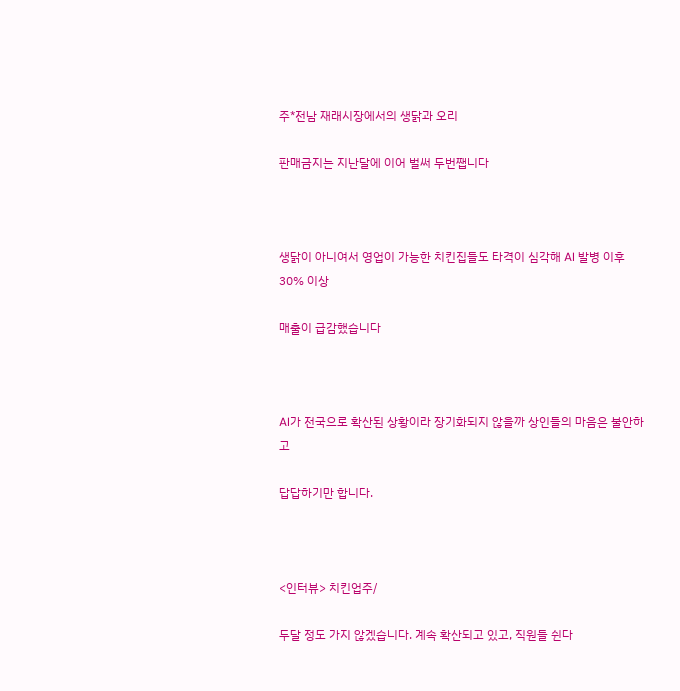주*전남 재래시장에서의 생닭과 오리

판매금지는 지난달에 이어 벌써 두번쨉니다



생닭이 아니여서 영업이 가능한 치킨집들도 타격이 심각해 AI 발병 이후 30% 이상

매출이 급감했습니다



AI가 전국으로 확산된 상황이라 장기화되지 않을까 상인들의 마음은 불안하고

답답하기만 합니다.



<인터뷰> 치킨업주/

두달 정도 가지 않겠습니다. 계속 확산되고 있고, 직원들 쉰다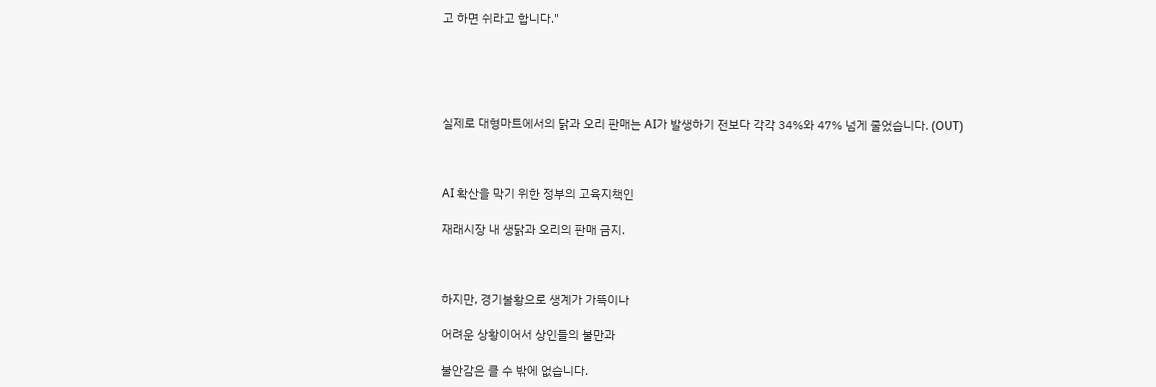고 하면 쉬라고 합니다."





실제로 대형마트에서의 닭과 오리 판매는 AI가 발생하기 전보다 각각 34%와 47% 넘게 줄었습니다. (OUT)



AI 확산을 막기 위한 정부의 고육지책인

재래시장 내 생닭과 오리의 판매 금지.



하지만, 경기불황으로 생계가 가뜩이나

어려운 상황이어서 상인들의 불만과

불안감은 클 수 밖에 없습니다.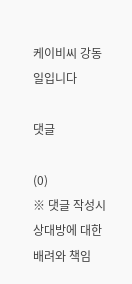케이비씨 강동일입니다

댓글

(0)
※ 댓글 작성시 상대방에 대한 배려와 책임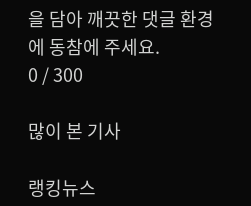을 담아 깨끗한 댓글 환경에 동참에 주세요.
0 / 300

많이 본 기사

랭킹뉴스